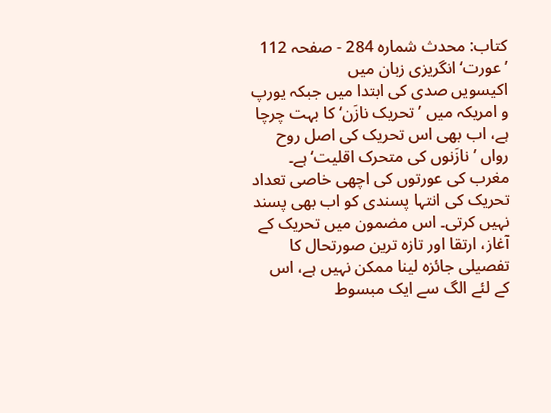کتاب: محدث شمارہ 284 - صفحہ 112
’عورت‘ انگریزی زبان میں
اکیسویں صدی کی ابتدا میں جبکہ یورپ و امریکہ میں ’تحریک نازَن‘ کا بہت چرچا ہے، اب بھی اس تحریک کی اصل روح رواں ’نازَنوں کی متحرک اقلیت‘ ہے۔ مغرب کی عورتوں کی اچھی خاصی تعداد تحریک کی انتہا پسندی کو اب بھی پسند نہیں کرتی۔ اس مضمون میں تحریک کے آغاز، ارتقا اور تازہ ترین صورتحال کا تفصیلی جائزہ لینا ممکن نہیں ہے، اس کے لئے الگ سے ایک مبسوط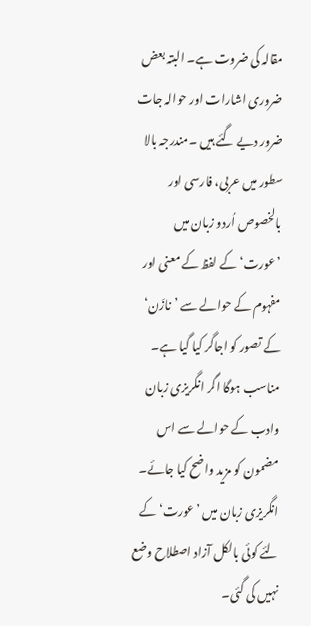مقالہ کی ضروت ہے۔ البتہ بعض ضروری اشارات اور حوالہ جات ضرور دیے گئے ہیں ۔مندرجہ بالا سطور میں عربی، فارسی اور بالخصوص اُردو زبان میں ’عورت‘ کے لفظ کے معنی اور مفہوم کے حوالے سے ’نازَن‘ کے تصور کو اجاگر کیا گیا ہے۔ مناسب ہوگا اگر انگریزی زبان وادب کے حوالے سے اس مضمون کو مزید واضح کیا جائے۔
انگریزی زبان میں ’عورت‘ کے لئے کوئی بالکل آزاد اصطلاح وضع نہیں کی گئی۔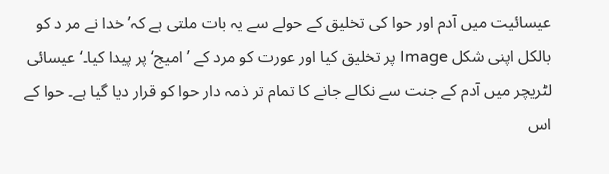عیسائیت میں آدم اور حوا کی تخلیق کے حولے سے یہ بات ملتی ہے کہ’خدا نے مر د کو بالکل اپنی شکل Image پر تخلیق کیا اور عورت کو مرد کے ’امیج‘ پر پیدا کیا۔‘ عیسائی لٹریچر میں آدم کے جنت سے نکالے جانے کا تمام تر ذمہ دار حوا کو قرار دیا گیا ہے۔ حوا کے اس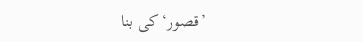’قصور‘ کی بنا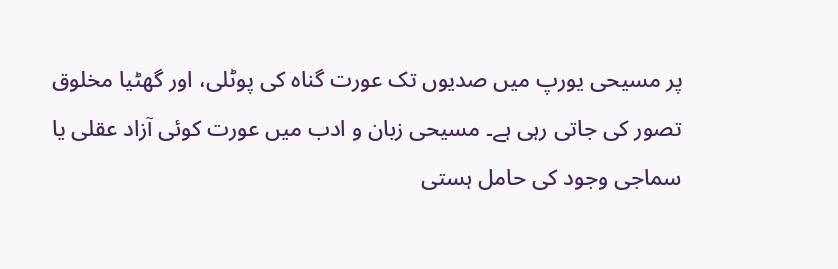پر مسیحی یورپ میں صدیوں تک عورت گناہ کی پوٹلی، اور گھٹیا مخلوق تصور کی جاتی رہی ہے۔ مسیحی زبان و ادب میں عورت کوئی آزاد عقلی یا سماجی وجود کی حامل ہستی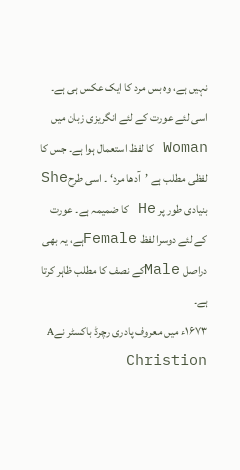نہیں ہے، وہ بس مرد کا ایک عکس ہی ہے۔ اسی لئے عورت کے لئے انگریزی زبان میں Woman کا لفظ استعمال ہوا ہے۔ جس کا لفظی مطلب ہے ’آدھا مرد‘ ۔ اسی طرحShe بنیادی طور پر He کا ضمیمہ ہے۔ عورت کے لئے دوسرا لفظ Femaleہے، یہ بھی دراصل Maleکے نصف کا مطلب ظاہر کرتا ہے۔
۱۶۷۳ء میں معروف پادری رچرڈ باکسٹر نےA Christion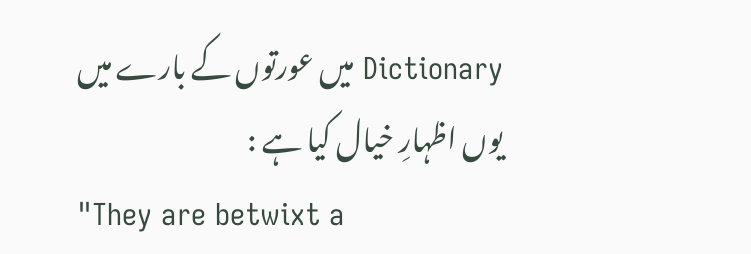Dictionary میں عورتوں کے بارے میں یوں اظہارِ خیال کیا ہے :
"They are betwixt a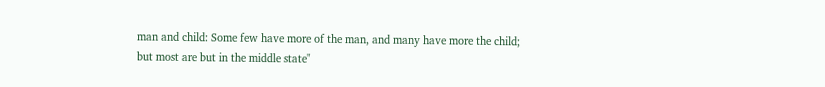man and child: Some few have more of the man, and many have more the child; but most are but in the middle state"